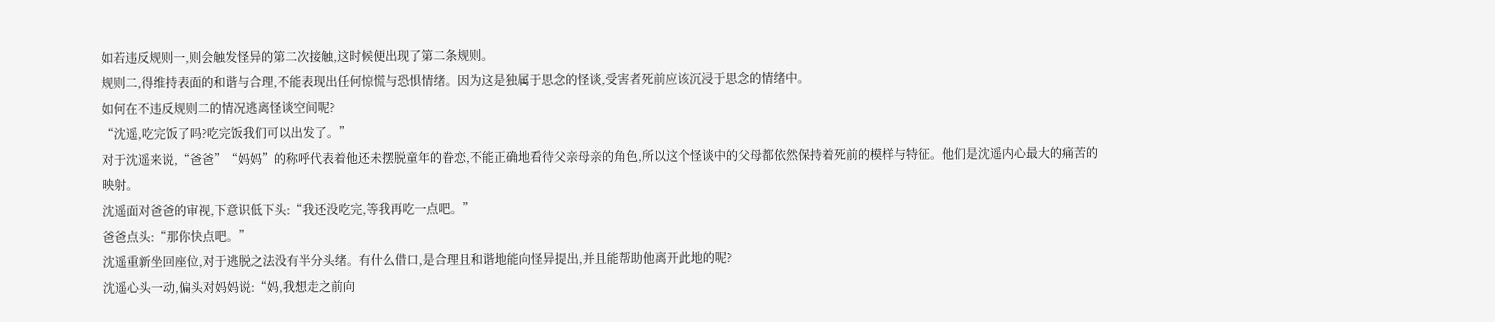如若违反规则一,则会触发怪异的第二次接触,这时候便出现了第二条规则。
规则二,得维持表面的和谐与合理,不能表现出任何惊慌与恐惧情绪。因为这是独属于思念的怪谈,受害者死前应该沉浸于思念的情绪中。
如何在不违反规则二的情况逃离怪谈空间呢?
“沈遥,吃完饭了吗?吃完饭我们可以出发了。”
对于沈遥来说,“爸爸”“妈妈”的称呼代表着他还未摆脱童年的眷恋,不能正确地看待父亲母亲的角色,所以这个怪谈中的父母都依然保持着死前的模样与特征。他们是沈遥内心最大的痛苦的映射。
沈遥面对爸爸的审视,下意识低下头:“我还没吃完,等我再吃一点吧。”
爸爸点头:“那你快点吧。”
沈遥重新坐回座位,对于逃脱之法没有半分头绪。有什么借口,是合理且和谐地能向怪异提出,并且能帮助他离开此地的呢?
沈遥心头一动,偏头对妈妈说:“妈,我想走之前向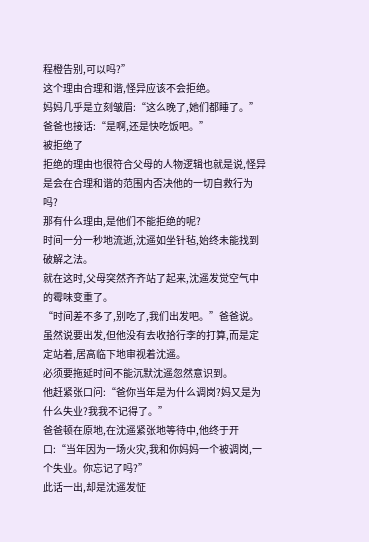程橙告别,可以吗?”
这个理由合理和谐,怪异应该不会拒绝。
妈妈几乎是立刻皱眉:“这么晚了,她们都睡了。”
爸爸也接话:“是啊,还是快吃饭吧。”
被拒绝了
拒绝的理由也很符合父母的人物逻辑也就是说,怪异是会在合理和谐的范围内否决他的一切自救行为吗?
那有什么理由,是他们不能拒绝的呢?
时间一分一秒地流逝,沈遥如坐针毡,始终未能找到破解之法。
就在这时,父母突然齐齐站了起来,沈遥发觉空气中的霉味变重了。
“时间差不多了,别吃了,我们出发吧。”爸爸说。虽然说要出发,但他没有去收拾行李的打算,而是定定站着,居高临下地审视着沈遥。
必须要拖延时间不能沉默沈遥忽然意识到。
他赶紧张口问:“爸你当年是为什么调岗?妈又是为什么失业?我我不记得了。”
爸爸顿在原地,在沈遥紧张地等待中,他终于开口:“当年因为一场火灾,我和你妈妈一个被调岗,一个失业。你忘记了吗?”
此话一出,却是沈遥发怔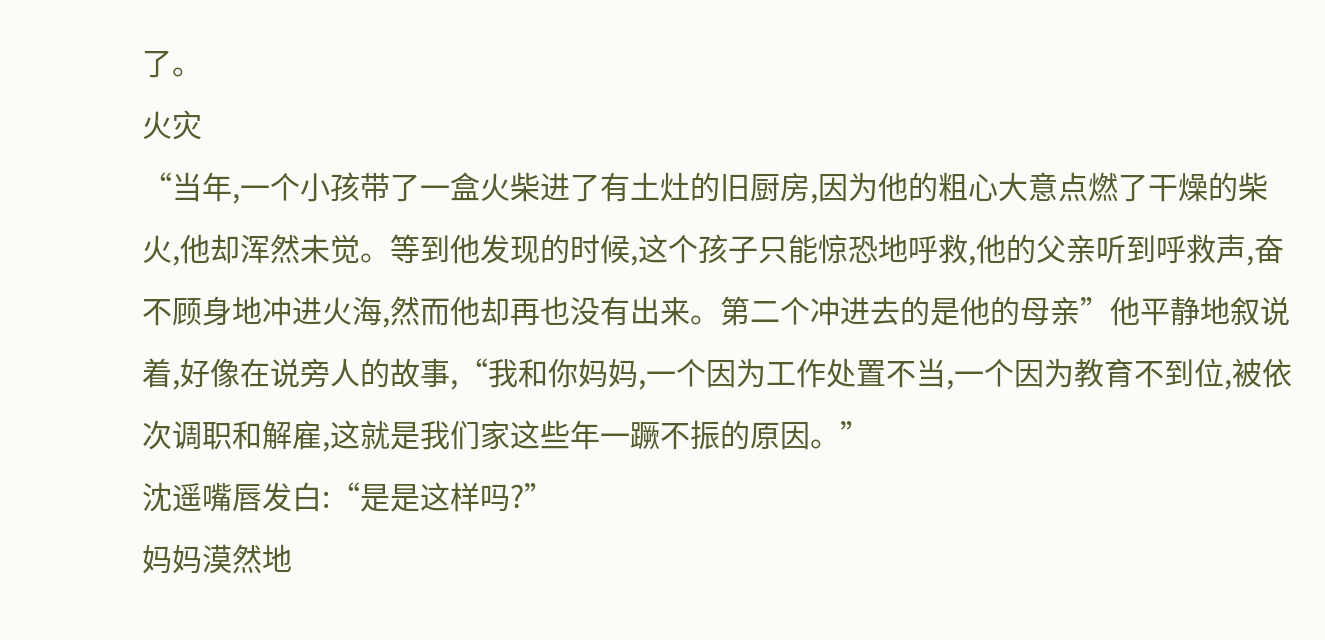了。
火灾
“当年,一个小孩带了一盒火柴进了有土灶的旧厨房,因为他的粗心大意点燃了干燥的柴火,他却浑然未觉。等到他发现的时候,这个孩子只能惊恐地呼救,他的父亲听到呼救声,奋不顾身地冲进火海,然而他却再也没有出来。第二个冲进去的是他的母亲”他平静地叙说着,好像在说旁人的故事,“我和你妈妈,一个因为工作处置不当,一个因为教育不到位,被依次调职和解雇,这就是我们家这些年一蹶不振的原因。”
沈遥嘴唇发白:“是是这样吗?”
妈妈漠然地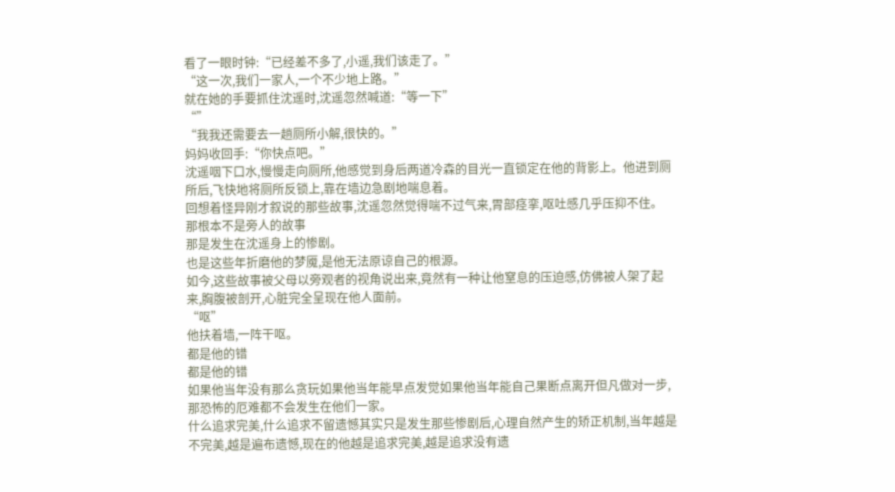看了一眼时钟:“已经差不多了,小遥,我们该走了。”
“这一次,我们一家人,一个不少地上路。”
就在她的手要抓住沈遥时,沈遥忽然喊道:“等一下”
“”
“我我还需要去一趟厕所小解,很快的。”
妈妈收回手:“你快点吧。”
沈遥咽下口水,慢慢走向厕所,他感觉到身后两道冷森的目光一直锁定在他的背影上。他进到厕所后,飞快地将厕所反锁上,靠在墙边急剧地喘息着。
回想着怪异刚才叙说的那些故事,沈遥忽然觉得喘不过气来,胃部痉挛,呕吐感几乎压抑不住。
那根本不是旁人的故事
那是发生在沈遥身上的惨剧。
也是这些年折磨他的梦魇,是他无法原谅自己的根源。
如今,这些故事被父母以旁观者的视角说出来,竟然有一种让他窒息的压迫感,仿佛被人架了起来,胸腹被剖开,心脏完全呈现在他人面前。
“呕”
他扶着墙,一阵干呕。
都是他的错
都是他的错
如果他当年没有那么贪玩如果他当年能早点发觉如果他当年能自己果断点离开但凡做对一步,那恐怖的厄难都不会发生在他们一家。
什么追求完美,什么追求不留遗憾其实只是发生那些惨剧后,心理自然产生的矫正机制,当年越是不完美,越是遍布遗憾,现在的他越是追求完美,越是追求没有遗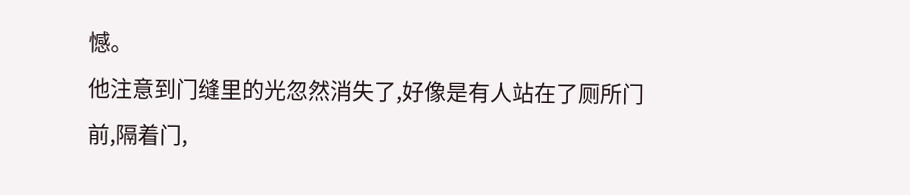憾。
他注意到门缝里的光忽然消失了,好像是有人站在了厕所门前,隔着门,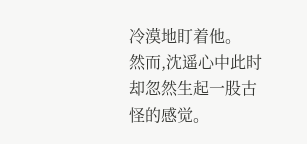冷漠地盯着他。
然而,沈遥心中此时却忽然生起一股古怪的感觉。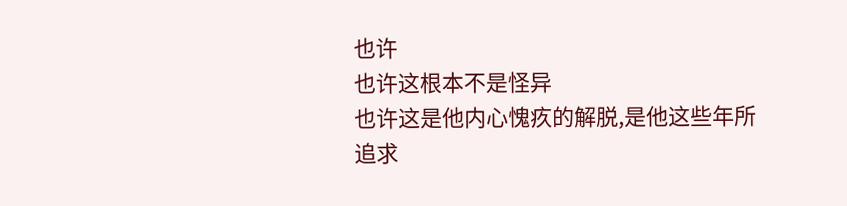也许
也许这根本不是怪异
也许这是他内心愧疚的解脱,是他这些年所追求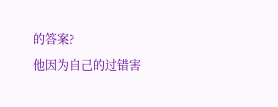的答案?
他因为自己的过错害